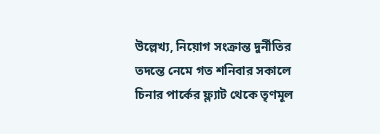উল্লেখ্য, নিয়োগ সংক্রান্ত দুর্নীতির তদন্তে নেমে গত শনিবার সকালে চিনার পার্কের ফ্ল্যাট থেকে তৃণমূল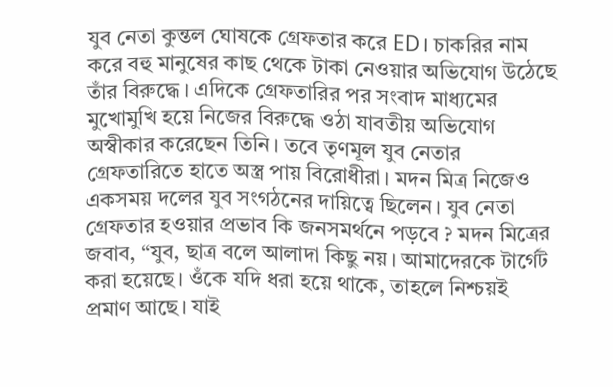যুব নেতা কুন্তল ঘোষকে গ্রেফতার করে ED। চাকরির নাম করে বহু মানুষের কাছ থেকে টাকা নেওয়ার অভিযোগ উঠেছে তাঁর বিরুদ্ধে। এদিকে গ্রেফতারির পর সংবাদ মাধ্যমের মুখোমুখি হয়ে নিজের বিরুদ্ধে ওঠা যাবতীয় অভিযোগ অস্বীকার করেছেন তিনি। তবে তৃণমূল যুব নেতার গ্রেফতারিতে হাতে অস্ত্র পায় বিরোধীরা। মদন মিত্র নিজেও একসময় দলের যুব সংগঠনের দায়িত্বে ছিলেন। যুব নেতা গ্রেফতার হওয়ার প্রভাব কি জনসমর্থনে পড়বে ? মদন মিত্রের জবাব, “যুব, ছাত্র বলে আলাদা কিছু নয়। আমাদেরকে টার্গেট করা হয়েছে। ওঁকে যদি ধরা হয়ে থাকে, তাহলে নিশ্চয়ই প্রমাণ আছে। যাই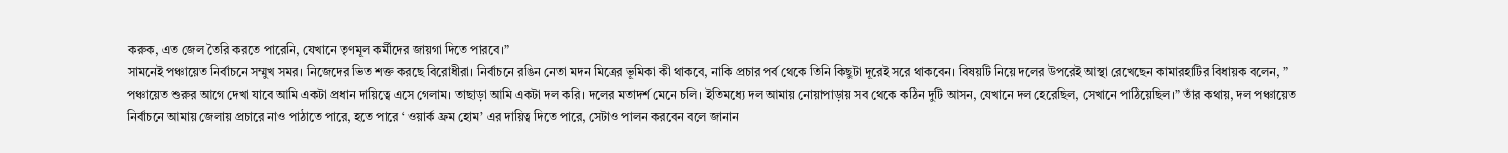করুক, এত জেল তৈরি করতে পারেনি, যেখানে তৃণমূল কর্মীদের জায়গা দিতে পারবে।”
সামনেই পঞ্চায়েত নির্বাচনে সম্মুখ সমর। নিজেদের ভিত শক্ত করছে বিরোধীরা। নির্বাচনে রঙিন নেতা মদন মিত্রের ভূমিকা কী থাকবে, নাকি প্রচার পর্ব থেকে তিনি কিছুটা দূরেই সরে থাকবেন। বিষয়টি নিয়ে দলের উপরেই আস্থা রেখেছেন কামারহাটির বিধায়ক বলেন, ” পঞ্চায়েত শুরুর আগে দেখা যাবে আমি একটা প্রধান দায়িত্বে এসে গেলাম। তাছাড়া আমি একটা দল করি। দলের মতাদর্শ মেনে চলি। ইতিমধ্যে দল আমায় নোয়াপাড়ায় সব থেকে কঠিন দুটি আসন, যেখানে দল হেরেছিল, সেখানে পাঠিয়েছিল।” তাঁর কথায়, দল পঞ্চায়েত নির্বাচনে আমায় জেলায় প্রচারে নাও পাঠাতে পারে, হতে পারে ‘ ওয়ার্ক ফ্রম হোম’ এর দায়িত্ব দিতে পারে, সেটাও পালন করবেন বলে জানান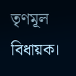তৃণমূল বিধায়ক।